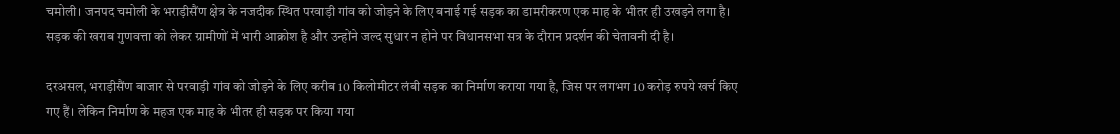चमोली। जनपद चमोली के भराड़ीसैंण क्षेत्र के नजदीक स्थित परवाड़ी गांव को जोड़ने के लिए बनाई गई सड़क का डामरीकरण एक माह के भीतर ही उखड़ने लगा है। सड़क की खराब गुणवत्ता को लेकर ग्रामीणों में भारी आक्रोश है और उन्होंने जल्द सुधार न होने पर विधानसभा सत्र के दौरान प्रदर्शन की चेतावनी दी है।

दरअसल, भराड़ीसैंण बाजार से परवाड़ी गांव को जोड़ने के लिए करीब 10 किलोमीटर लंबी सड़क का निर्माण कराया गया है, जिस पर लगभग 10 करोड़ रुपये खर्च किए गए हैं। लेकिन निर्माण के महज एक माह के भीतर ही सड़क पर किया गया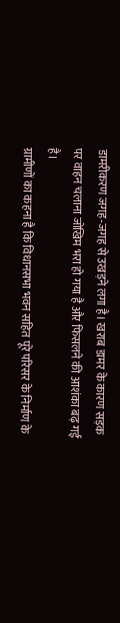डामरीकरण जगह-जगह से उखड़ने लगा है। खराब डामर के कारण सड़क पर वाहन चलाना जोखिम भरा हो गया है और फिसलने की आशंका बढ़ गई है।
ग्रामीणों का कहना है कि विधानसभा भवन सहित पूरे परिसर के निर्माण के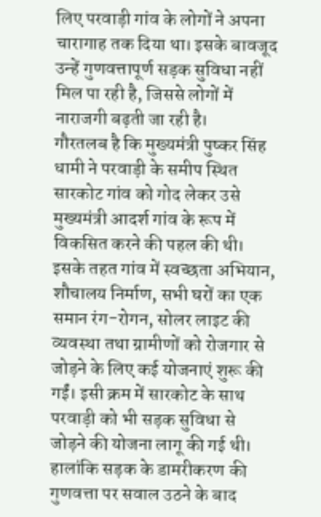लिए परवाड़ी गांव के लोगों ने अपना चारागाह तक दिया था। इसके बावजूद उन्हें गुणवत्तापूर्ण सड़क सुविधा नहीं मिल पा रही है, जिससे लोगों में नाराजगी बढ़ती जा रही है।
गौरतलब है कि मुख्यमंत्री पुष्कर सिंह धामी ने परवाड़ी के समीप स्थित सारकोट गांव को गोद लेकर उसे मुख्यमंत्री आदर्श गांव के रूप में विकसित करने की पहल की थी। इसके तहत गांव में स्वच्छता अभियान, शौचालय निर्माण, सभी घरों का एक समान रंग-रोगन, सोलर लाइट की व्यवस्था तथा ग्रामीणों को रोजगार से जोड़ने के लिए कई योजनाएं शुरू की गईं। इसी क्रम में सारकोट के साथ परवाड़ी को भी सड़क सुविधा से जोड़ने की योजना लागू की गई थी।
हालांकि सड़क के डामरीकरण की गुणवत्ता पर सवाल उठने के बाद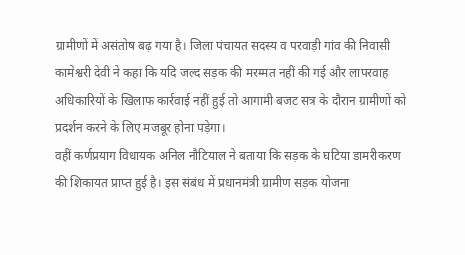ग्रामीणों में असंतोष बढ़ गया है। जिला पंचायत सदस्य व परवाड़ी गांव की निवासी कामेश्वरी देवी ने कहा कि यदि जल्द सड़क की मरम्मत नहीं की गई और लापरवाह अधिकारियों के खिलाफ कार्रवाई नहीं हुई तो आगामी बजट सत्र के दौरान ग्रामीणों को प्रदर्शन करने के लिए मजबूर होना पड़ेगा।
वहीं कर्णप्रयाग विधायक अनिल नौटियाल ने बताया कि सड़क के घटिया डामरीकरण की शिकायत प्राप्त हुई है। इस संबंध में प्रधानमंत्री ग्रामीण सड़क योजना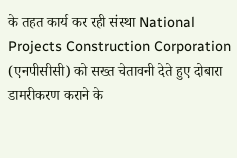के तहत कार्य कर रही संस्था National Projects Construction Corporation (एनपीसीसी) को सख्त चेतावनी देते हुए दोबारा डामरीकरण कराने के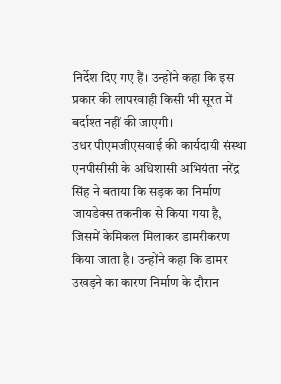निर्देश दिए गए हैं। उन्होंने कहा कि इस प्रकार की लापरवाही किसी भी सूरत में बर्दाश्त नहीं की जाएगी।
उधर पीएमजीएसवाई की कार्यदायी संस्था एनपीसीसी के अधिशासी अभियंता नरेंद्र सिंह ने बताया कि सड़क का निर्माण जायडेक्स तकनीक से किया गया है, जिसमें केमिकल मिलाकर डामरीकरण किया जाता है। उन्होंने कहा कि डामर उखड़ने का कारण निर्माण के दौरान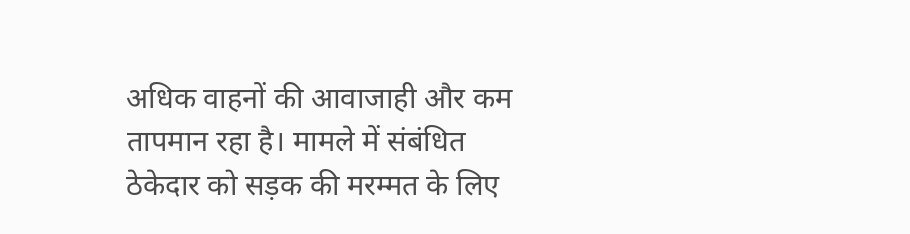अधिक वाहनों की आवाजाही और कम तापमान रहा है। मामले में संबंधित ठेकेदार को सड़क की मरम्मत के लिए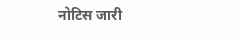नोटिस जारी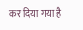कर दिया गया है